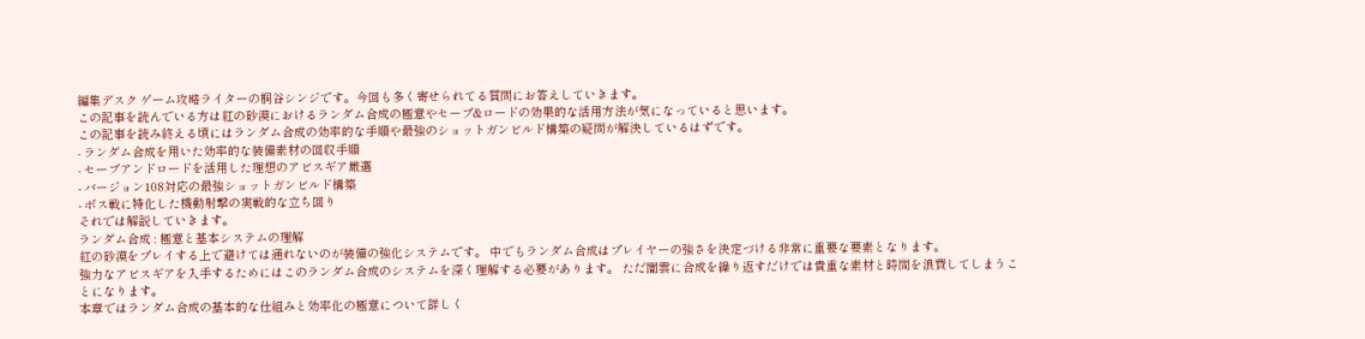編集デスク ゲーム攻略ライターの桐谷シンジです。今回も多く寄せられてる質問にお答えしていきます。
この記事を読んでいる方は紅の砂漠におけるランダム合成の極意やセーブ&ロードの効果的な活用方法が気になっていると思います。
この記事を読み終える頃にはランダム合成の効率的な手順や最強のショットガンビルド構築の疑問が解決しているはずです。
- ランダム合成を用いた効率的な装備素材の回収手順
- セーブアンドロードを活用した理想のアビスギア厳選
- バージョン108対応の最強ショットガンビルド構築
- ボス戦に特化した機動射撃の実戦的な立ち回り
それでは解説していきます。
ランダム合成 : 極意と基本システムの理解
紅の砂漠をプレイする上で避けては通れないのが装備の強化システムです。 中でもランダム合成はプレイヤーの強さを決定づける非常に重要な要素となります。
強力なアビスギアを入手するためにはこのランダム合成のシステムを深く理解する必要があります。 ただ闇雲に合成を繰り返すだけでは貴重な素材と時間を浪費してしまうことになります。
本章ではランダム合成の基本的な仕組みと効率化の極意について詳しく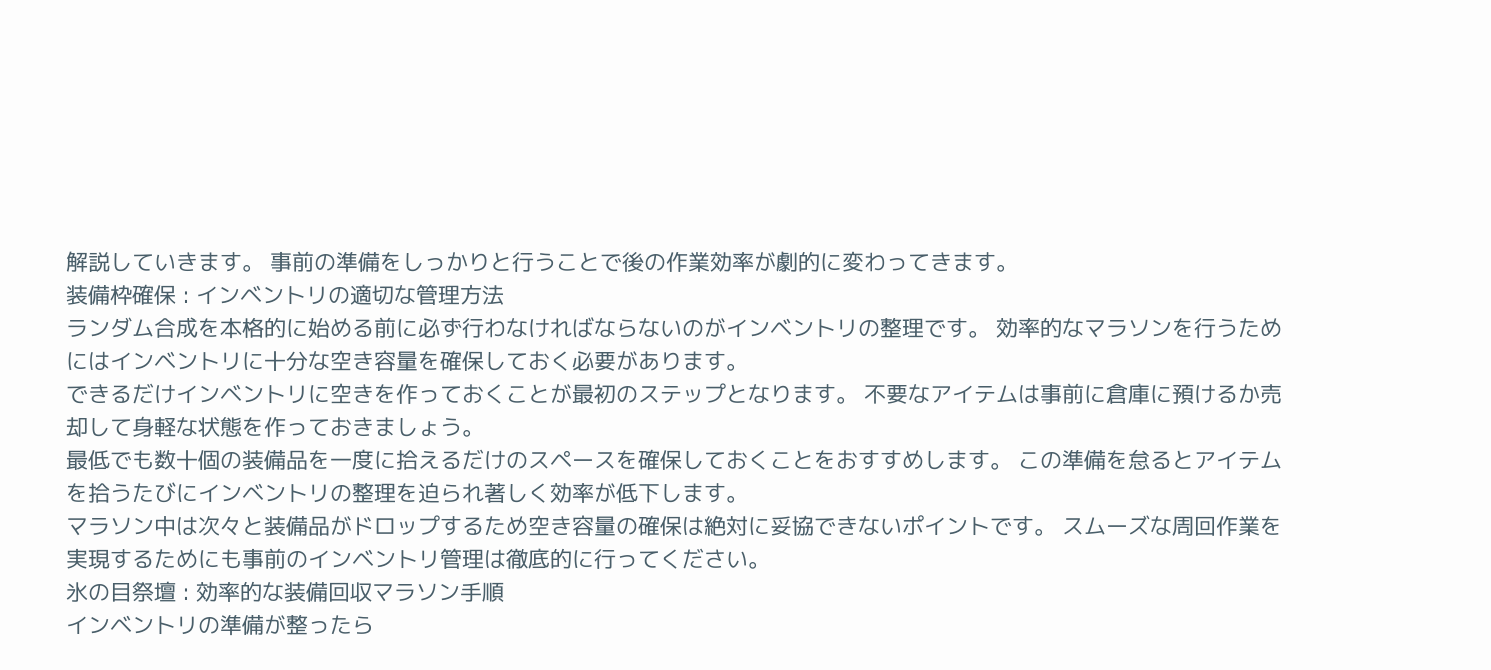解説していきます。 事前の準備をしっかりと行うことで後の作業効率が劇的に変わってきます。
装備枠確保 : インベントリの適切な管理方法
ランダム合成を本格的に始める前に必ず行わなければならないのがインベントリの整理です。 効率的なマラソンを行うためにはインベントリに十分な空き容量を確保しておく必要があります。
できるだけインベントリに空きを作っておくことが最初のステップとなります。 不要なアイテムは事前に倉庫に預けるか売却して身軽な状態を作っておきましょう。
最低でも数十個の装備品を一度に拾えるだけのスペースを確保しておくことをおすすめします。 この準備を怠るとアイテムを拾うたびにインベントリの整理を迫られ著しく効率が低下します。
マラソン中は次々と装備品がドロップするため空き容量の確保は絶対に妥協できないポイントです。 スムーズな周回作業を実現するためにも事前のインベントリ管理は徹底的に行ってください。
氷の目祭壇 : 効率的な装備回収マラソン手順
インベントリの準備が整ったら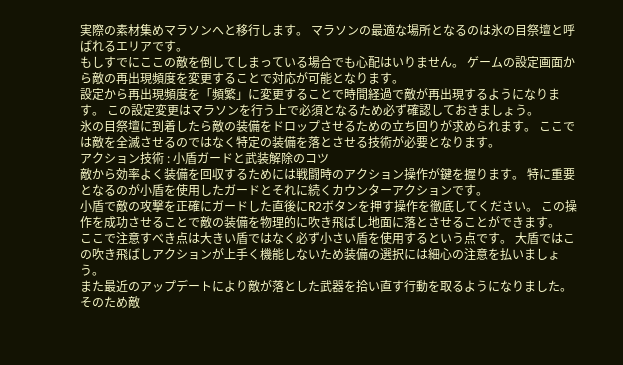実際の素材集めマラソンへと移行します。 マラソンの最適な場所となるのは氷の目祭壇と呼ばれるエリアです。
もしすでにここの敵を倒してしまっている場合でも心配はいりません。 ゲームの設定画面から敵の再出現頻度を変更することで対応が可能となります。
設定から再出現頻度を「頻繁」に変更することで時間経過で敵が再出現するようになります。 この設定変更はマラソンを行う上で必須となるため必ず確認しておきましょう。
氷の目祭壇に到着したら敵の装備をドロップさせるための立ち回りが求められます。 ここでは敵を全滅させるのではなく特定の装備を落とさせる技術が必要となります。
アクション技術 : 小盾ガードと武装解除のコツ
敵から効率よく装備を回収するためには戦闘時のアクション操作が鍵を握ります。 特に重要となるのが小盾を使用したガードとそれに続くカウンターアクションです。
小盾で敵の攻撃を正確にガードした直後にR2ボタンを押す操作を徹底してください。 この操作を成功させることで敵の装備を物理的に吹き飛ばし地面に落とさせることができます。
ここで注意すべき点は大きい盾ではなく必ず小さい盾を使用するという点です。 大盾ではこの吹き飛ばしアクションが上手く機能しないため装備の選択には細心の注意を払いましょう。
また最近のアップデートにより敵が落とした武器を拾い直す行動を取るようになりました。 そのため敵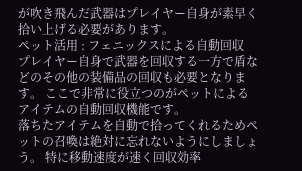が吹き飛んだ武器はプレイヤー自身が素早く拾い上げる必要があります。
ペット活用 : フェニックスによる自動回収
プレイヤー自身で武器を回収する一方で盾などのその他の装備品の回収も必要となります。 ここで非常に役立つのがペットによるアイテムの自動回収機能です。
落ちたアイテムを自動で拾ってくれるためペットの召喚は絶対に忘れないようにしましょう。 特に移動速度が速く回収効率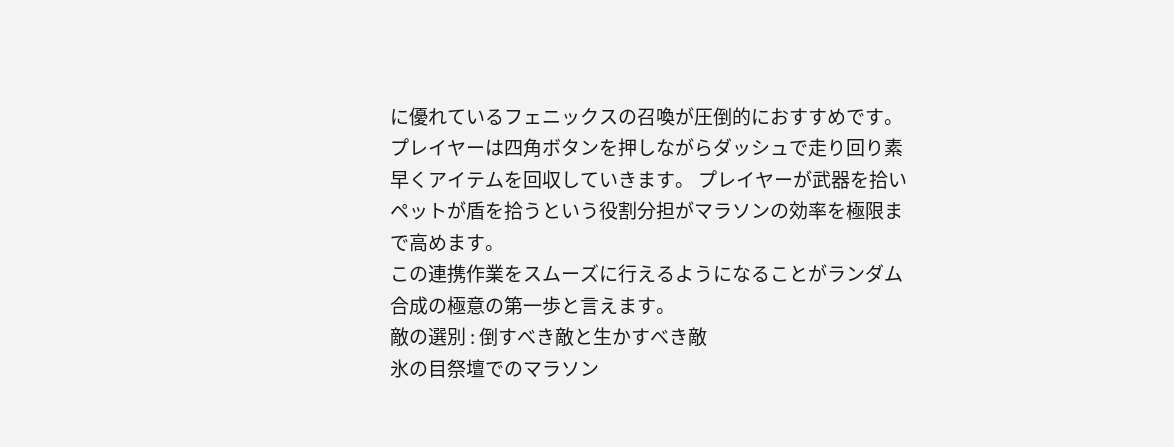に優れているフェニックスの召喚が圧倒的におすすめです。
プレイヤーは四角ボタンを押しながらダッシュで走り回り素早くアイテムを回収していきます。 プレイヤーが武器を拾いペットが盾を拾うという役割分担がマラソンの効率を極限まで高めます。
この連携作業をスムーズに行えるようになることがランダム合成の極意の第一歩と言えます。
敵の選別 : 倒すべき敵と生かすべき敵
氷の目祭壇でのマラソン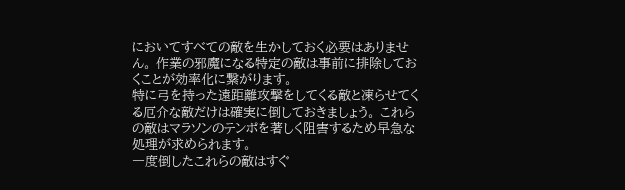においてすべての敵を生かしておく必要はありません。 作業の邪魔になる特定の敵は事前に排除しておくことが効率化に繋がります。
特に弓を持った遠距離攻撃をしてくる敵と凍らせてくる厄介な敵だけは確実に倒しておきましょう。 これらの敵はマラソンのテンポを著しく阻害するため早急な処理が求められます。
一度倒したこれらの敵はすぐ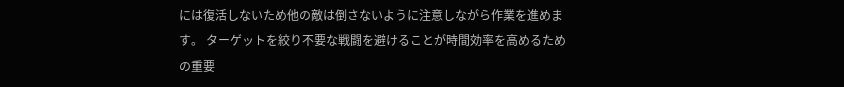には復活しないため他の敵は倒さないように注意しながら作業を進めます。 ターゲットを絞り不要な戦闘を避けることが時間効率を高めるための重要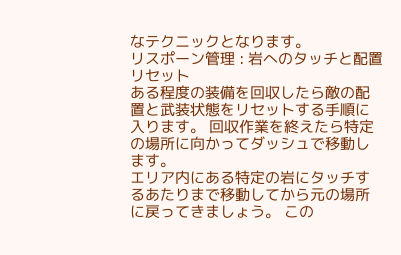なテクニックとなります。
リスポーン管理 : 岩へのタッチと配置リセット
ある程度の装備を回収したら敵の配置と武装状態をリセットする手順に入ります。 回収作業を終えたら特定の場所に向かってダッシュで移動します。
エリア内にある特定の岩にタッチするあたりまで移動してから元の場所に戻ってきましょう。 この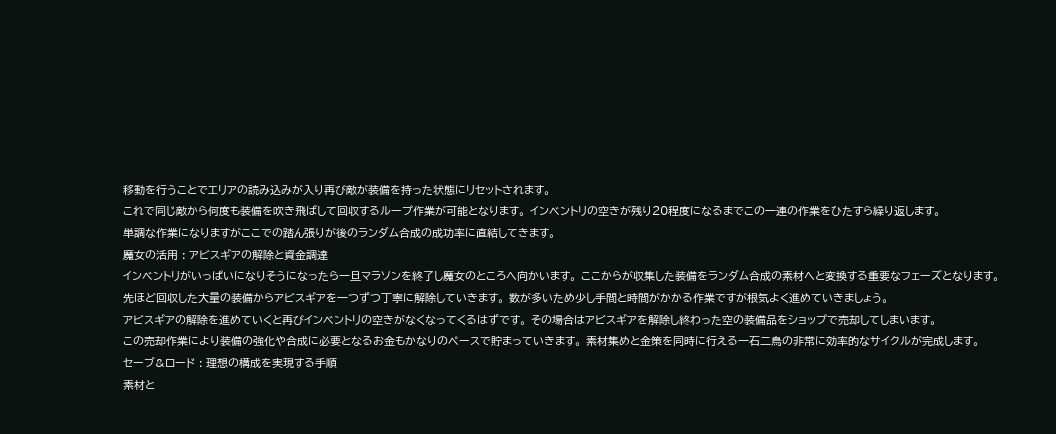移動を行うことでエリアの読み込みが入り再び敵が装備を持った状態にリセットされます。
これで同じ敵から何度も装備を吹き飛ばして回収するループ作業が可能となります。 インベントリの空きが残り20程度になるまでこの一連の作業をひたすら繰り返します。
単調な作業になりますがここでの踏ん張りが後のランダム合成の成功率に直結してきます。
魔女の活用 : アビスギアの解除と資金調達
インベントリがいっぱいになりそうになったら一旦マラソンを終了し魔女のところへ向かいます。 ここからが収集した装備をランダム合成の素材へと変換する重要なフェーズとなります。
先ほど回収した大量の装備からアビスギアを一つずつ丁寧に解除していきます。 数が多いため少し手間と時間がかかる作業ですが根気よく進めていきましょう。
アビスギアの解除を進めていくと再びインベントリの空きがなくなってくるはずです。 その場合はアビスギアを解除し終わった空の装備品をショップで売却してしまいます。
この売却作業により装備の強化や合成に必要となるお金もかなりのペースで貯まっていきます。 素材集めと金策を同時に行える一石二鳥の非常に効率的なサイクルが完成します。
セーブ&ロード : 理想の構成を実現する手順
素材と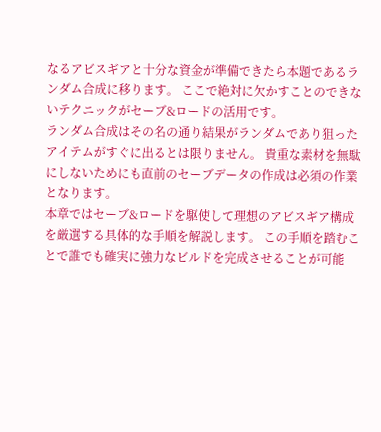なるアビスギアと十分な資金が準備できたら本題であるランダム合成に移ります。 ここで絶対に欠かすことのできないテクニックがセーブ&ロードの活用です。
ランダム合成はその名の通り結果がランダムであり狙ったアイテムがすぐに出るとは限りません。 貴重な素材を無駄にしないためにも直前のセーブデータの作成は必須の作業となります。
本章ではセーブ&ロードを駆使して理想のアビスギア構成を厳選する具体的な手順を解説します。 この手順を踏むことで誰でも確実に強力なビルドを完成させることが可能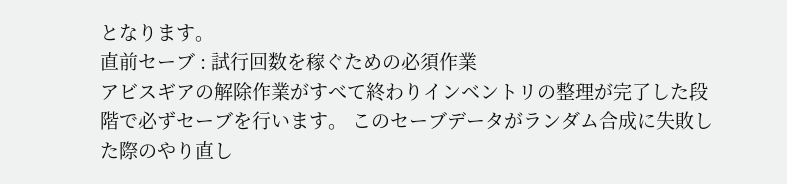となります。
直前セーブ : 試行回数を稼ぐための必須作業
アビスギアの解除作業がすべて終わりインベントリの整理が完了した段階で必ずセーブを行います。 このセーブデータがランダム合成に失敗した際のやり直し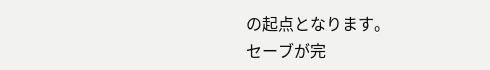の起点となります。
セーブが完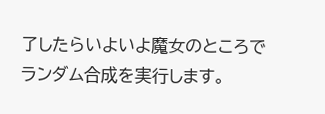了したらいよいよ魔女のところでランダム合成を実行します。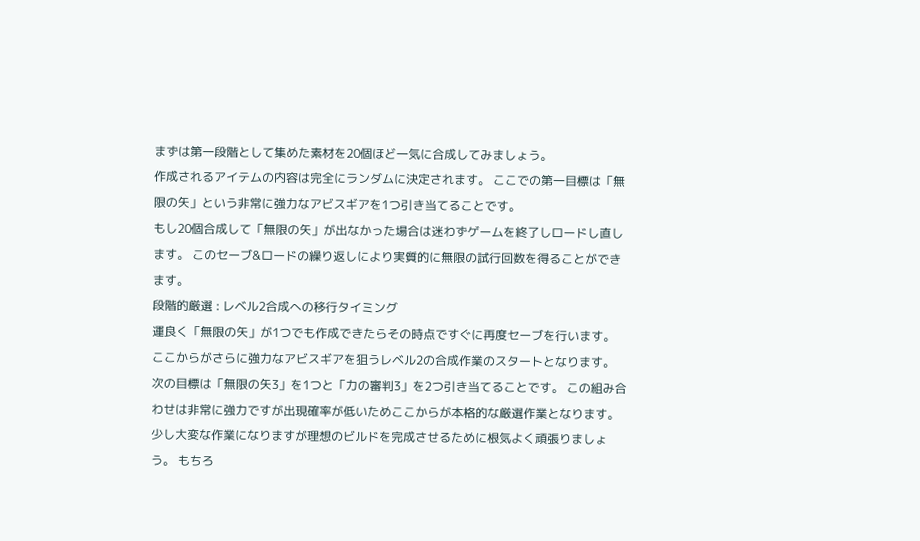まずは第一段階として集めた素材を20個ほど一気に合成してみましょう。
作成されるアイテムの内容は完全にランダムに決定されます。 ここでの第一目標は「無限の矢」という非常に強力なアビスギアを1つ引き当てることです。
もし20個合成して「無限の矢」が出なかった場合は迷わずゲームを終了しロードし直します。 このセーブ&ロードの繰り返しにより実質的に無限の試行回数を得ることができます。
段階的厳選 : レベル2合成への移行タイミング
運良く「無限の矢」が1つでも作成できたらその時点ですぐに再度セーブを行います。 ここからがさらに強力なアビスギアを狙うレベル2の合成作業のスタートとなります。
次の目標は「無限の矢3」を1つと「力の審判3」を2つ引き当てることです。 この組み合わせは非常に強力ですが出現確率が低いためここからが本格的な厳選作業となります。
少し大変な作業になりますが理想のビルドを完成させるために根気よく頑張りましょう。 もちろ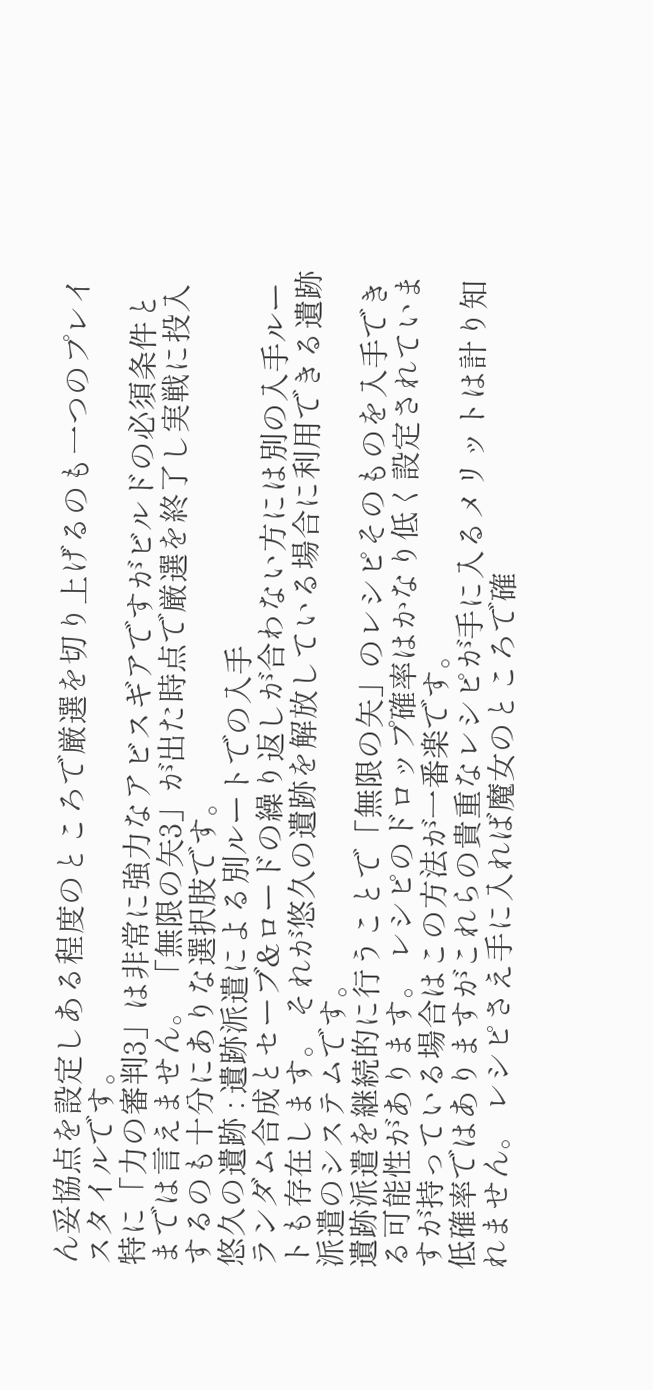ん妥協点を設定しある程度のところで厳選を切り上げるのも一つのプレイスタイルです。
特に「力の審判3」は非常に強力なアビスギアですがビルドの必須条件とまでは言えません。 「無限の矢3」が出た時点で厳選を終了し実戦に投入するのも十分にありな選択肢です。
悠久の遺跡 : 遺跡派遣による別ルートでの入手
ランダム合成とセーブ&ロードの繰り返しが合わない方には別の入手ルートも存在します。 それが悠久の遺跡を解放している場合に利用できる遺跡派遣のシステムです。
遺跡派遣を継続的に行うことで「無限の矢」のレシピそのものを入手できる可能性があります。 レシピのドロップ確率はかなり低く設定されていますが持っている場合はこの方法が一番楽です。
低確率ではありますがこれらの貴重なレシピが手に入るメリットは計り知れません。 レシピさえ手に入れば魔女のところで確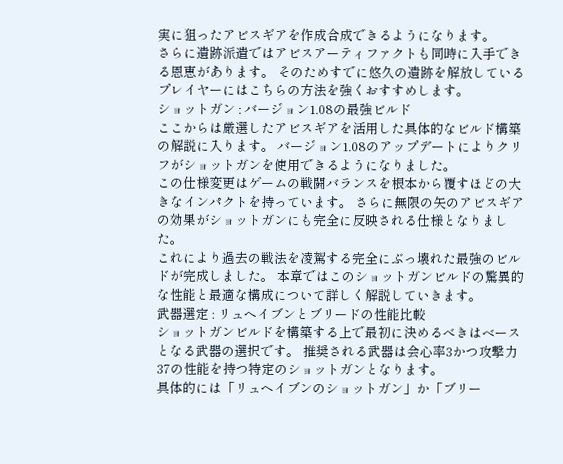実に狙ったアビスギアを作成合成できるようになります。
さらに遺跡派遣ではアビスアーティファクトも同時に入手できる恩恵があります。 そのためすでに悠久の遺跡を解放しているプレイヤーにはこちらの方法を強くおすすめします。
ショットガン : バージョン1.08の最強ビルド
ここからは厳選したアビスギアを活用した具体的なビルド構築の解説に入ります。 バージョン1.08のアップデートによりクリフがショットガンを使用できるようになりました。
この仕様変更はゲームの戦闘バランスを根本から覆すほどの大きなインパクトを持っています。 さらに無限の矢のアビスギアの効果がショットガンにも完全に反映される仕様となりました。
これにより過去の戦法を凌駕する完全にぶっ壊れた最強のビルドが完成しました。 本章ではこのショットガンビルドの驚異的な性能と最適な構成について詳しく解説していきます。
武器選定 : リュヘイブンとブリードの性能比較
ショットガンビルドを構築する上で最初に決めるべきはベースとなる武器の選択です。 推奨される武器は会心率3かつ攻撃力37の性能を持つ特定のショットガンとなります。
具体的には「リュヘイブンのショットガン」か「ブリー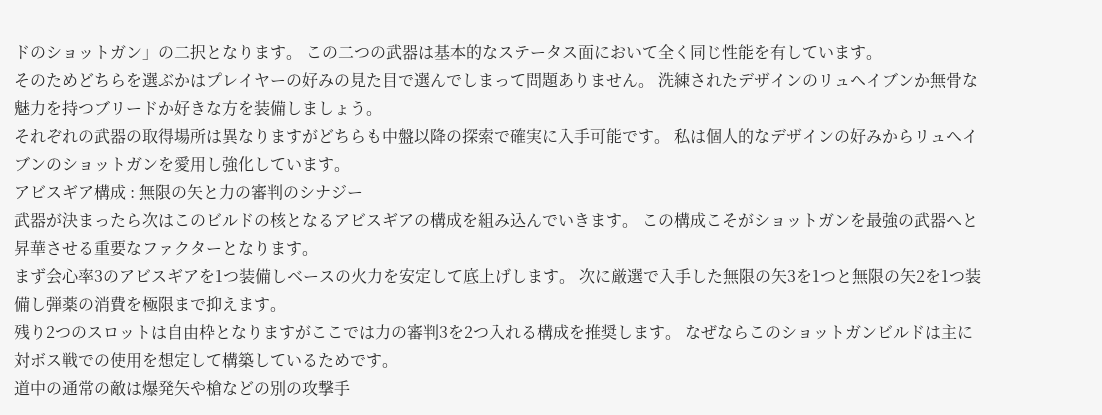ドのショットガン」の二択となります。 この二つの武器は基本的なステータス面において全く同じ性能を有しています。
そのためどちらを選ぶかはプレイヤーの好みの見た目で選んでしまって問題ありません。 洗練されたデザインのリュヘイブンか無骨な魅力を持つブリードか好きな方を装備しましょう。
それぞれの武器の取得場所は異なりますがどちらも中盤以降の探索で確実に入手可能です。 私は個人的なデザインの好みからリュヘイブンのショットガンを愛用し強化しています。
アビスギア構成 : 無限の矢と力の審判のシナジー
武器が決まったら次はこのビルドの核となるアビスギアの構成を組み込んでいきます。 この構成こそがショットガンを最強の武器へと昇華させる重要なファクターとなります。
まず会心率3のアビスギアを1つ装備しベースの火力を安定して底上げします。 次に厳選で入手した無限の矢3を1つと無限の矢2を1つ装備し弾薬の消費を極限まで抑えます。
残り2つのスロットは自由枠となりますがここでは力の審判3を2つ入れる構成を推奨します。 なぜならこのショットガンビルドは主に対ボス戦での使用を想定して構築しているためです。
道中の通常の敵は爆発矢や槍などの別の攻撃手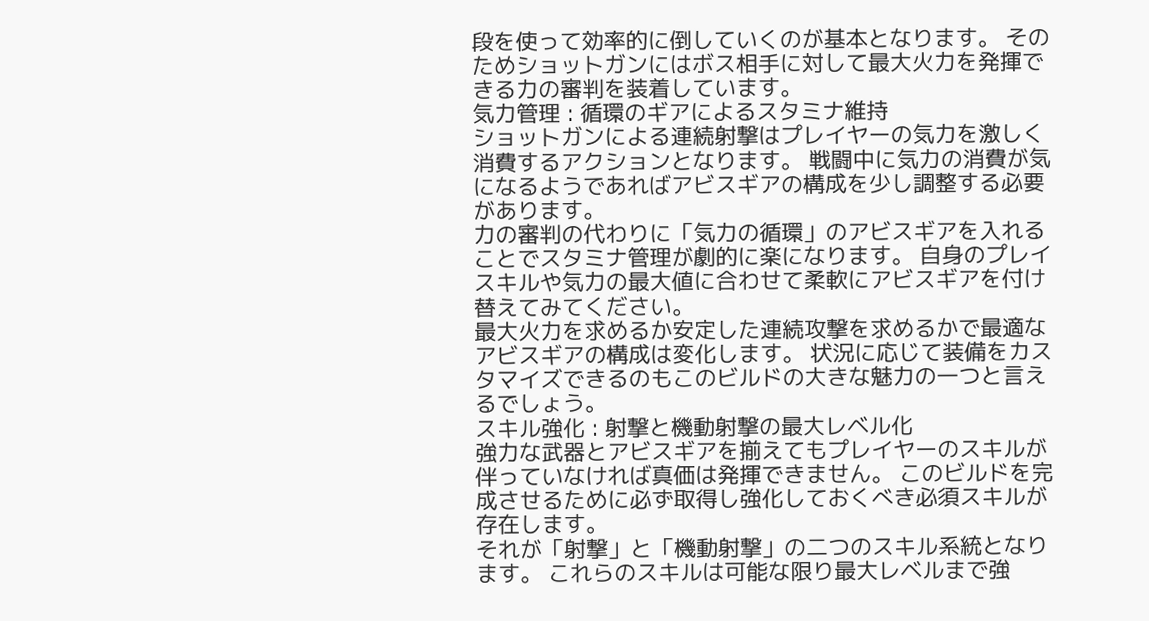段を使って効率的に倒していくのが基本となります。 そのためショットガンにはボス相手に対して最大火力を発揮できる力の審判を装着しています。
気力管理 : 循環のギアによるスタミナ維持
ショットガンによる連続射撃はプレイヤーの気力を激しく消費するアクションとなります。 戦闘中に気力の消費が気になるようであればアビスギアの構成を少し調整する必要があります。
力の審判の代わりに「気力の循環」のアビスギアを入れることでスタミナ管理が劇的に楽になります。 自身のプレイスキルや気力の最大値に合わせて柔軟にアビスギアを付け替えてみてください。
最大火力を求めるか安定した連続攻撃を求めるかで最適なアビスギアの構成は変化します。 状況に応じて装備をカスタマイズできるのもこのビルドの大きな魅力の一つと言えるでしょう。
スキル強化 : 射撃と機動射撃の最大レベル化
強力な武器とアビスギアを揃えてもプレイヤーのスキルが伴っていなければ真価は発揮できません。 このビルドを完成させるために必ず取得し強化しておくべき必須スキルが存在します。
それが「射撃」と「機動射撃」の二つのスキル系統となります。 これらのスキルは可能な限り最大レベルまで強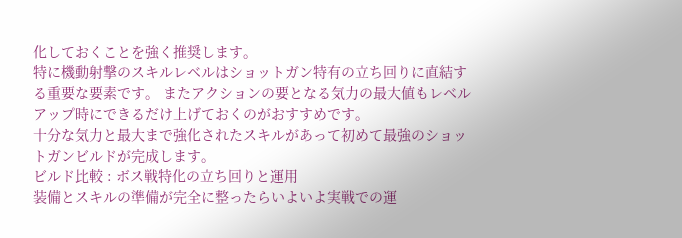化しておくことを強く推奨します。
特に機動射撃のスキルレベルはショットガン特有の立ち回りに直結する重要な要素です。 またアクションの要となる気力の最大値もレベルアップ時にできるだけ上げておくのがおすすめです。
十分な気力と最大まで強化されたスキルがあって初めて最強のショットガンビルドが完成します。
ビルド比較 : ボス戦特化の立ち回りと運用
装備とスキルの準備が完全に整ったらいよいよ実戦での運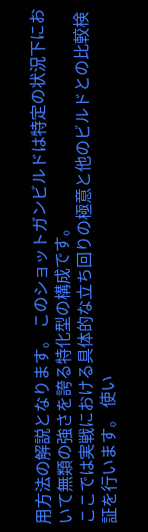用方法の解説となります。 このショットガンビルドは特定の状況下において無類の強さを誇る特化型の構成です。
ここでは実戦における具体的な立ち回りの極意と他のビルドとの比較検証を行います。 使い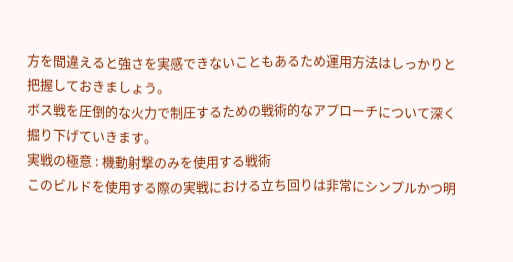方を間違えると強さを実感できないこともあるため運用方法はしっかりと把握しておきましょう。
ボス戦を圧倒的な火力で制圧するための戦術的なアプローチについて深く掘り下げていきます。
実戦の極意 : 機動射撃のみを使用する戦術
このビルドを使用する際の実戦における立ち回りは非常にシンプルかつ明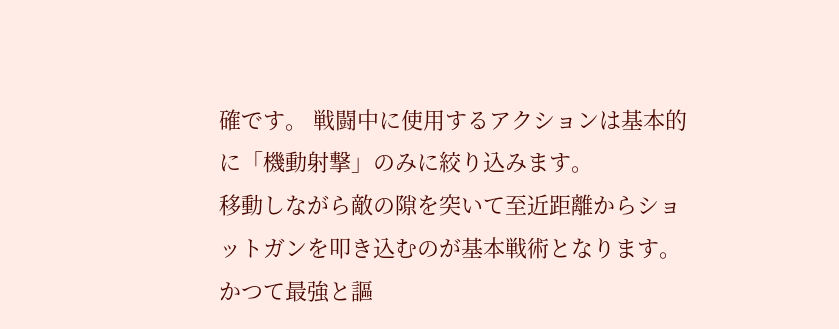確です。 戦闘中に使用するアクションは基本的に「機動射撃」のみに絞り込みます。
移動しながら敵の隙を突いて至近距離からショットガンを叩き込むのが基本戦術となります。 かつて最強と謳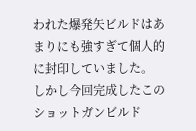われた爆発矢ビルドはあまりにも強すぎて個人的に封印していました。
しかし今回完成したこのショットガンビルド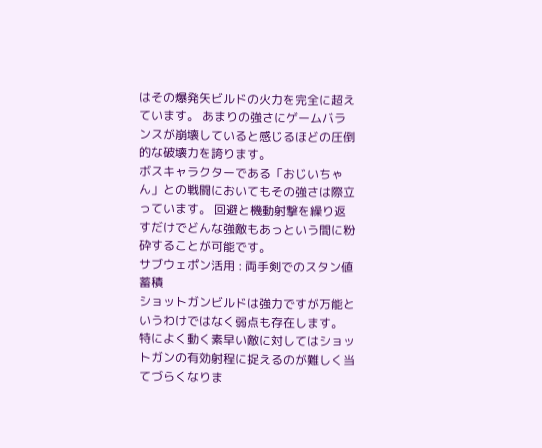はその爆発矢ビルドの火力を完全に超えています。 あまりの強さにゲームバランスが崩壊していると感じるほどの圧倒的な破壊力を誇ります。
ボスキャラクターである「おじいちゃん」との戦闘においてもその強さは際立っています。 回避と機動射撃を繰り返すだけでどんな強敵もあっという間に粉砕することが可能です。
サブウェポン活用 : 両手剣でのスタン値蓄積
ショットガンビルドは強力ですが万能というわけではなく弱点も存在します。 特によく動く素早い敵に対してはショットガンの有効射程に捉えるのが難しく当てづらくなりま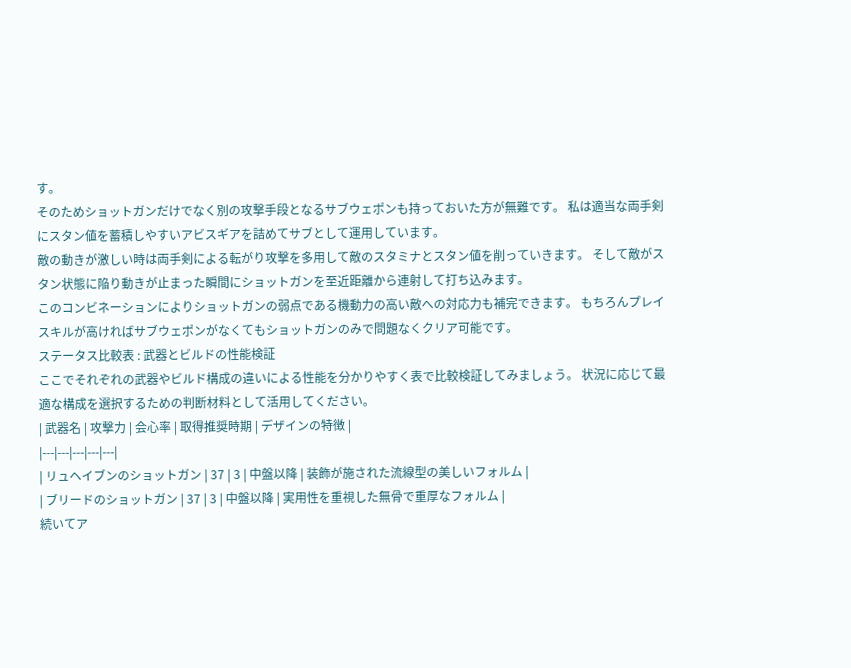す。
そのためショットガンだけでなく別の攻撃手段となるサブウェポンも持っておいた方が無難です。 私は適当な両手剣にスタン値を蓄積しやすいアビスギアを詰めてサブとして運用しています。
敵の動きが激しい時は両手剣による転がり攻撃を多用して敵のスタミナとスタン値を削っていきます。 そして敵がスタン状態に陥り動きが止まった瞬間にショットガンを至近距離から連射して打ち込みます。
このコンビネーションによりショットガンの弱点である機動力の高い敵への対応力も補完できます。 もちろんプレイスキルが高ければサブウェポンがなくてもショットガンのみで問題なくクリア可能です。
ステータス比較表 : 武器とビルドの性能検証
ここでそれぞれの武器やビルド構成の違いによる性能を分かりやすく表で比較検証してみましょう。 状況に応じて最適な構成を選択するための判断材料として活用してください。
| 武器名 | 攻撃力 | 会心率 | 取得推奨時期 | デザインの特徴 |
|---|---|---|---|---|
| リュヘイブンのショットガン | 37 | 3 | 中盤以降 | 装飾が施された流線型の美しいフォルム |
| ブリードのショットガン | 37 | 3 | 中盤以降 | 実用性を重視した無骨で重厚なフォルム |
続いてア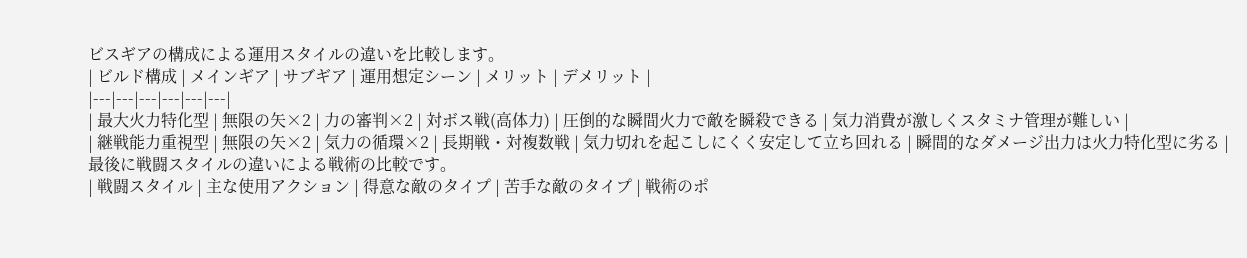ビスギアの構成による運用スタイルの違いを比較します。
| ビルド構成 | メインギア | サブギア | 運用想定シーン | メリット | デメリット |
|---|---|---|---|---|---|
| 最大火力特化型 | 無限の矢×2 | 力の審判×2 | 対ボス戦(高体力) | 圧倒的な瞬間火力で敵を瞬殺できる | 気力消費が激しくスタミナ管理が難しい |
| 継戦能力重視型 | 無限の矢×2 | 気力の循環×2 | 長期戦・対複数戦 | 気力切れを起こしにくく安定して立ち回れる | 瞬間的なダメージ出力は火力特化型に劣る |
最後に戦闘スタイルの違いによる戦術の比較です。
| 戦闘スタイル | 主な使用アクション | 得意な敵のタイプ | 苦手な敵のタイプ | 戦術のポ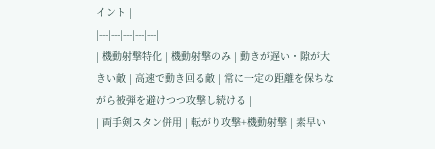イント |
|---|---|---|---|---|
| 機動射撃特化 | 機動射撃のみ | 動きが遅い・隙が大きい敵 | 高速で動き回る敵 | 常に一定の距離を保ちながら被弾を避けつつ攻撃し続ける |
| 両手剣スタン併用 | 転がり攻撃+機動射撃 | 素早い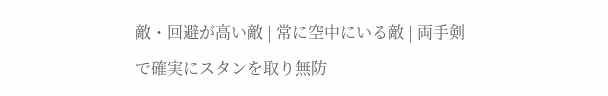敵・回避が高い敵 | 常に空中にいる敵 | 両手剣で確実にスタンを取り無防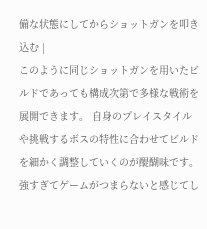備な状態にしてからショットガンを叩き込む |
このように同じショットガンを用いたビルドであっても構成次第で多様な戦術を展開できます。 自身のプレイスタイルや挑戦するボスの特性に合わせてビルドを細かく調整していくのが醍醐味です。
強すぎてゲームがつまらないと感じてし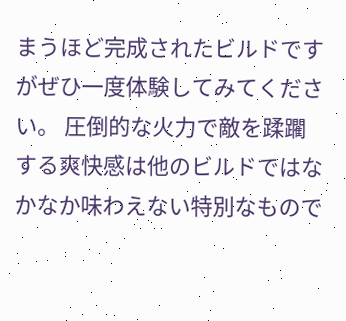まうほど完成されたビルドですがぜひ一度体験してみてください。 圧倒的な火力で敵を蹂躙する爽快感は他のビルドではなかなか味わえない特別なもので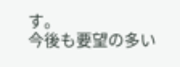す。
今後も要望の多い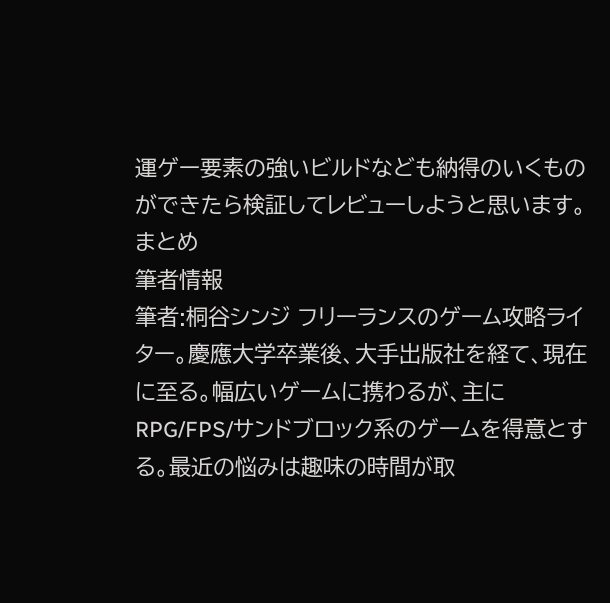運ゲー要素の強いビルドなども納得のいくものができたら検証してレビューしようと思います。
まとめ
筆者情報
筆者:桐谷シンジ フリーランスのゲーム攻略ライター。慶應大学卒業後、大手出版社を経て、現在に至る。幅広いゲームに携わるが、主にRPG/FPS/サンドブロック系のゲームを得意とする。最近の悩みは趣味の時間が取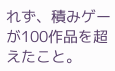れず、積みゲーが100作品を超えたこと。